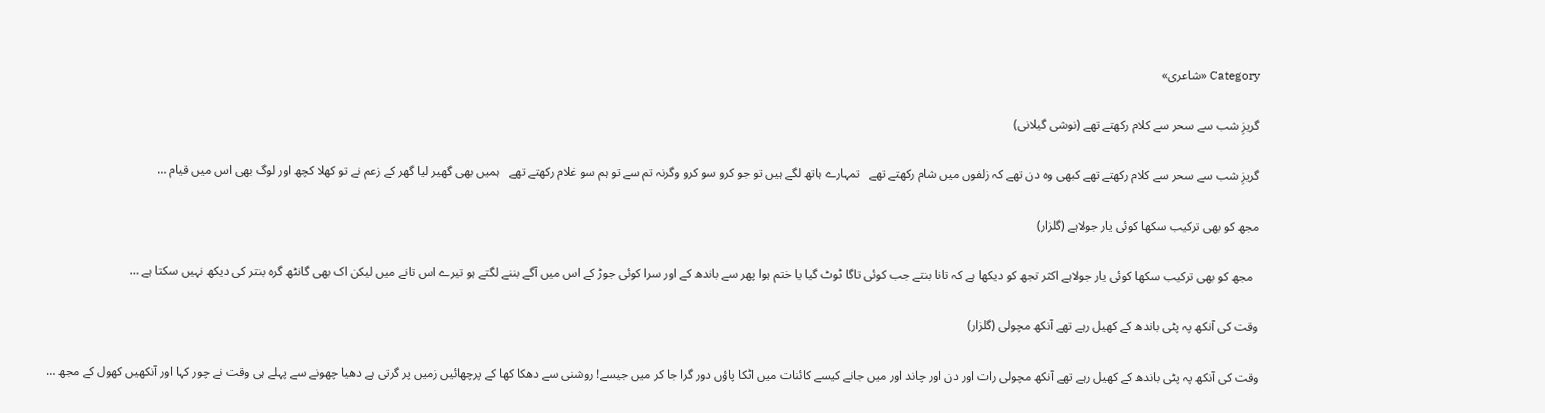Category «شاعری»

گریزِ شب سے سحر سے کلام رکھتے تھے (نوشی گیلانی)

گریزِ شب سے سحر سے کلام رکھتے تھے کبھی وہ دن تھے کہ زلفوں میں شام رکھتے تھے   تمہارے ہاتھ لگے ہیں تو جو کرو سو کرو وگرنہ تم سے تو ہم سو غلام رکھتے تھے   ہمیں بھی گھیر لیا گھر کے زعم نے تو کھلا کچھ اور لوگ بھی اس میں قیام …

مجھ کو بھی ترکیب سکھا کوئی یار جولاہے (گلزار)

  مجھ کو بھی ترکیب سکھا کوئی یار جولاہے اکثر تجھ کو دیکھا ہے کہ تانا بنتے جب کوئی تاگا ٹوٹ گیا یا ختم ہوا پھر سے باندھ کے اور سرا کوئی جوڑ کے اس میں آگے بننے لگتے ہو تیرے اس تانے میں لیکن اک بھی گانٹھ گرہ بنتر کی دیکھ نہیں سکتا ہے …

وقت کی آنکھ پہ پٹی باندھ کے کھیل رہے تھے آنکھ مچولی (گلزار)

وقت کی آنکھ پہ پٹی باندھ کے کھیل رہے تھے آنکھ مچولی رات اور دن اور چاند اور میں جانے کیسے کائنات میں اٹکا پاؤں دور گرا جا کر میں جیسے! روشنی سے دھکا کھا کے پرچھائیں زمیں پر گرتی ہے دھیا چھونے سے پہلے ہی وقت نے چور کہا اور آنکھیں کھول کے مجھ …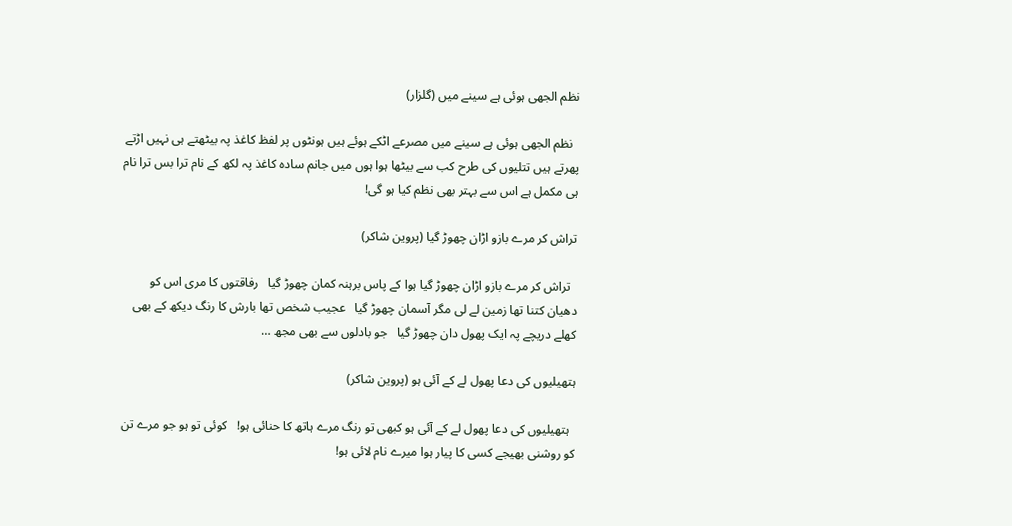نظم الجھی ہوئی ہے سینے میں (گلزار)

  نظم الجھی ہوئی ہے سینے میں مصرعے اٹکے ہوئے ہیں ہونٹوں پر لفظ کاغذ پہ بیٹھتے ہی نہیں اڑتے پھرتے ہیں تتلیوں کی طرح کب سے بیٹھا ہوا ہوں میں جانم سادہ کاغذ پہ لکھ کے نام ترا بس ترا نام ہی مکمل ہے اس سے بہتر بھی نظم کیا ہو گی!

تراش کر مرے بازو اڑان چھوڑ گیا (پروین شاکر)

  تراش کر مرے بازو اڑان چھوڑ گیا ہوا کے پاس برہنہ کمان چھوڑ گیا   رفاقتوں کا مری اس کو دھیان کتنا تھا زمین لے لی مگر آسمان چھوڑ گیا   عجیب شخص تھا بارش کا رنگ دیکھ کے بھی کھلے دریچے پہ ایک پھول دان چھوڑ گیا   جو بادلوں سے بھی مجھ …

ہتھیلیوں کی دعا پھول لے کے آئی ہو (پروین شاکر)

  ہتھیلیوں کی دعا پھول لے کے آئی ہو کبھی تو رنگ مرے ہاتھ کا حنائی ہو!   کوئی تو ہو جو مرے تن کو روشنی بھیجے کسی کا پیار ہوا میرے نام لائی ہو!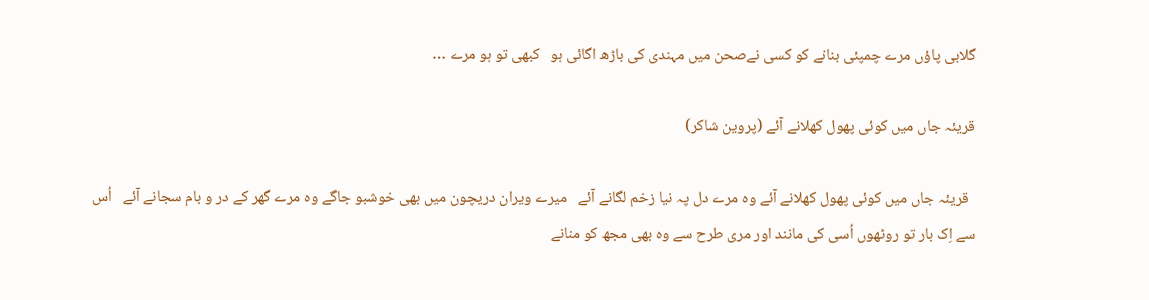گلابی پاؤں مرے چمپئی بنانے کو کسی نےصحن میں مہندی کی باڑھ اگائی ہو   کبھی تو ہو مرے …

قریئہ جاں میں کوئی پھول کھلانے آئے (پروین شاکر)

  قریئہ جاں میں کوئی پھول کھلانے آئے وہ مرے دل پہ نیا زخم لگانے آئے   میرے ویران دریچون میں بھی خوشبو جاگے وہ مرے گھر کے در و بام سجانے آئے   اُس سے اِک بار تو روٹھوں اُسی کی مانند اور مری طرح سے وہ بھی مجھ کو منانے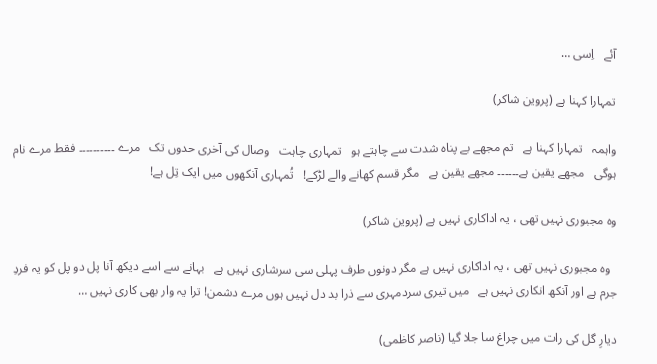آئے   اِسی …

تمہارا کہنا ہے (پروین شاکر)

واہمہ   تمہارا کہنا ہے   تم مجھے بے پناہ شدت سے چاہتے ہو   تمہاری چاہت   وصال کی آخری حدوں تک   مرے ۔۔۔۔۔۔۔۔۔۔ فقط مرے نام ہوگی   مجھے یقین ہے۔۔۔۔۔۔ مجھے یقین ہے   مگر قسم کھانے والے لڑکے!   تُمہاری آنکھوں میں ایک تِل ہے!

وہ مجبوری نہیں تھی ، یہ اداکاری نہیں ہے (پروین شاکر)

  وہ مجبوری نہیں تھی ، یہ اداکاری نہیں ہے مگر دونوں طرف پہلی سی سرشاری نہیں ہے   بہانے سے اسے دیکھ آنا پل دو پل کو یہ فردِ جرم ہے اور آنکھ انکاری نہیں ہے   میں تیری سردمہری سے ذرا بد دل نہیں ہوں مرے دشمن! ترا یہ وار بھی کاری نہیں …

دیارِ گل کی رات میں چراغ سا جلا گیا (ناصر کاظمی)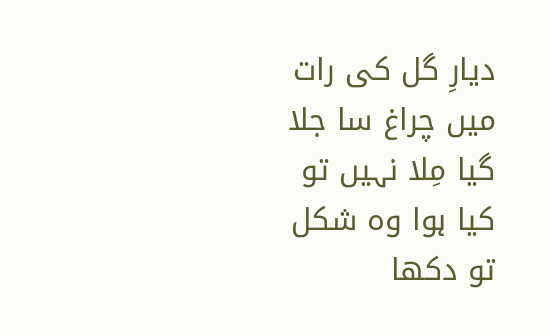دیارِ گل کی رات میں چراغ سا جلا گیا مِلا نہیں تو کیا ہوا وہ شکل تو دکھا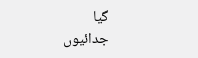گیا                                                                                            جدائیوں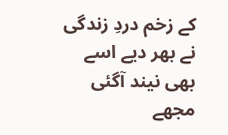کے زخم دردِ زندگی نے بھر دیے اسے بھی نیند آگئی مجھے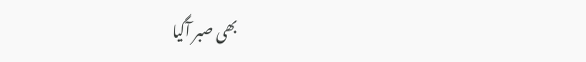بھی صبر آگیا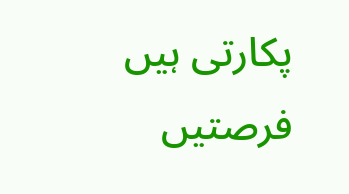پکارتی ہیں فرصتیں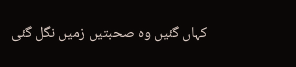کہاں گئیں وہ صحبتیں زمیں نگل گئی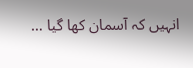انہیں کہ آسمان کھا گیا …